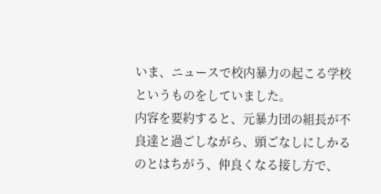いま、ニュースで校内暴力の起こる学校というものをしていました。
内容を要約すると、元暴力団の組長が不良達と過ごしながら、頭ごなしにしかるのとはちがう、仲良くなる接し方で、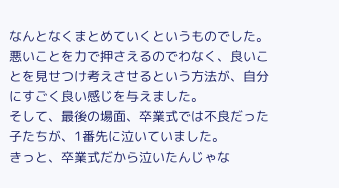なんとなくまとめていくというものでした。
悪いことを力で押さえるのでわなく、良いことを見せつけ考えさせるという方法が、自分にすごく良い感じを与えました。
そして、最後の場面、卒業式では不良だった子たちが、1番先に泣いていました。
きっと、卒業式だから泣いたんじゃな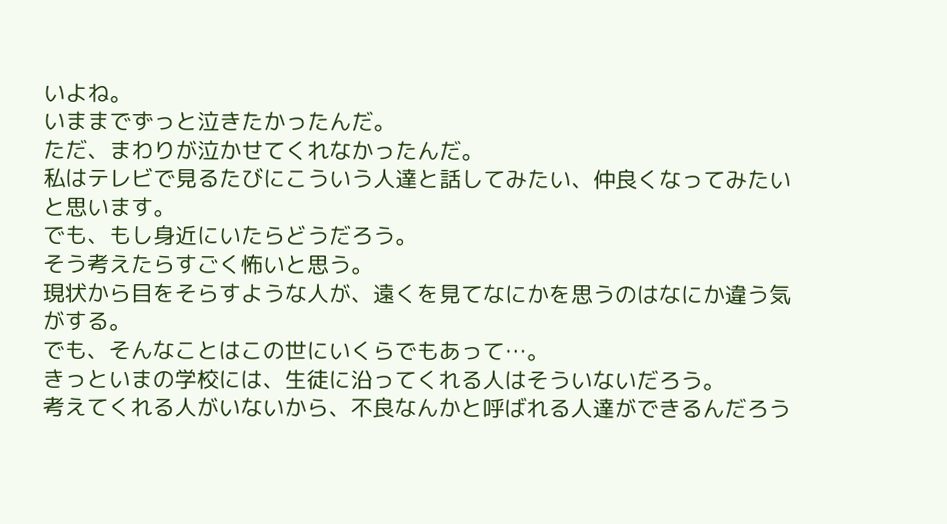いよね。
いままでずっと泣きたかったんだ。
ただ、まわりが泣かせてくれなかったんだ。
私はテレビで見るたびにこういう人達と話してみたい、仲良くなってみたいと思います。
でも、もし身近にいたらどうだろう。
そう考えたらすごく怖いと思う。
現状から目をそらすような人が、遠くを見てなにかを思うのはなにか違う気がする。
でも、そんなことはこの世にいくらでもあって…。
きっといまの学校には、生徒に沿ってくれる人はそういないだろう。
考えてくれる人がいないから、不良なんかと呼ばれる人達ができるんだろう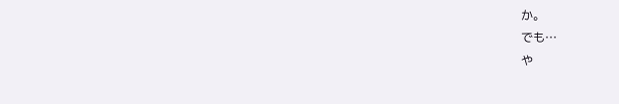か。
でも…
や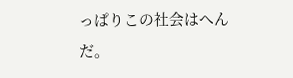っぱりこの社会はへんだ。